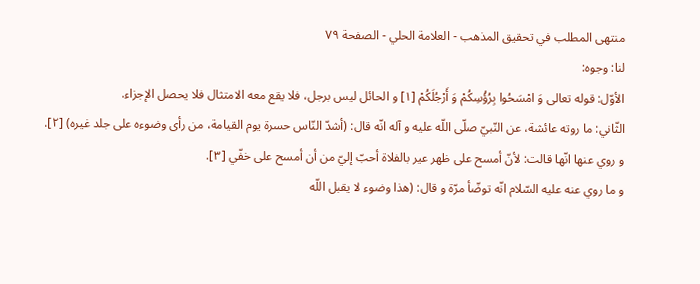منتهى المطلب في تحقيق المذهب - العلامة الحلي - الصفحة ٧٩
لنا: وجوه:
الأوّل: قوله تعالى وَ امْسَحُوا بِرُؤُسِكُمْ وَ أَرْجُلَكُمْ [١] و الحائل ليس برجل، فلا يقع معه الامتثال فلا يحصل الإجزاء.
الثّاني: ما روته عائشة، عن النّبيّ صلّى اللّه عليه و آله انّه قال: (أشدّ النّاس حسرة يوم القيامة، من رأى وضوءه على جلد غيره) [٢].
و روي عنها انّها قالت: لأنّ أمسح على ظهر عير بالفلاة أحبّ إليّ من أن أمسح على خفّي [٣].
و ما روي عنه عليه السّلام انّه توضّأ مرّة و قال: (هذا وضوء لا يقبل اللّه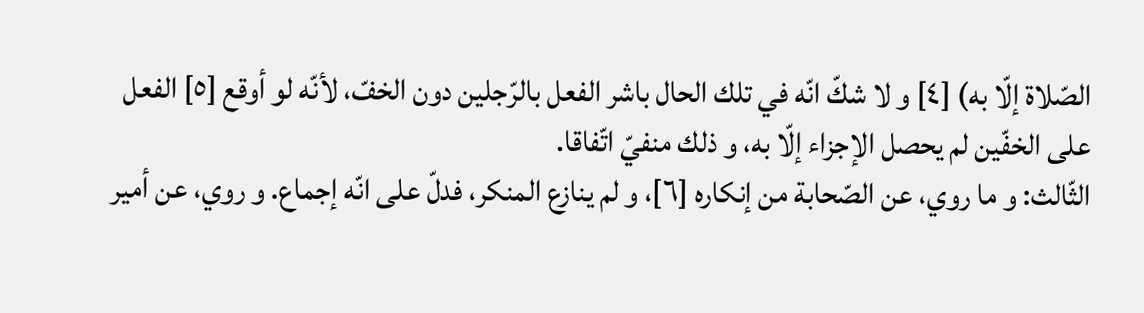الصّلاة إلّا به) [٤] و لا شكّ انّه في تلك الحال باشر الفعل بالرّجلين دون الخفّ، لأنّه لو أوقع [٥] الفعل على الخفّين لم يحصل الإجزاء إلّا به، و ذلك منفيّ اتّفاقا.
الثّالث: و ما روي، عن الصّحابة من إنكاره [٦]، و لم ينازع المنكر، فدلّ على انّه إجماع. و روي، عن أمير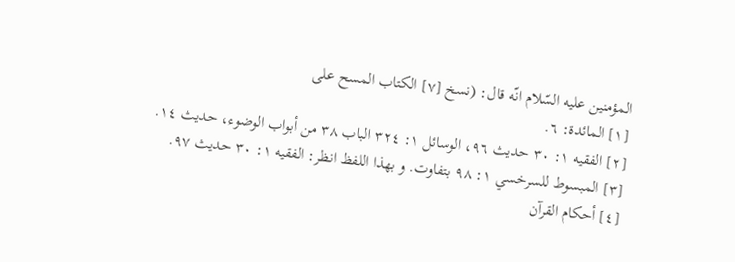المؤمنين عليه السّلام انّه قال: (نسخ [٧] الكتاب المسح على
[١] المائدة: ٦.
[٢] الفقيه ١: ٣٠ حديث ٩٦، الوسائل ١: ٣٢٤ الباب ٣٨ من أبواب الوضوء، حديث ١٤.
[٣] المبسوط للسرخسي ١: ٩٨ بتفاوت. و بهذا اللفظ انظر: الفقيه ١: ٣٠ حديث ٩٧.
[٤] أحكام القرآن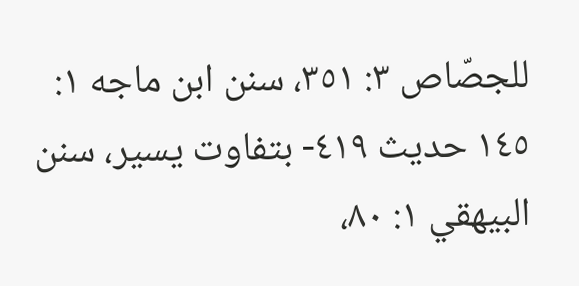للجصّاص ٣: ٣٥١، سنن ابن ماجه ١: ١٤٥ حديث ٤١٩- بتفاوت يسير، سنن البيهقي ١: ٨٠،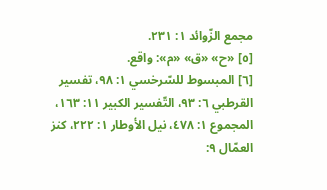مجمع الزّوائد ١: ٢٣١.
[٥] «ح» «ق» «م»: واقع.
[٦] المبسوط للسّرخسي ١: ٩٨، تفسير القرطبي ٦: ٩٣، التّفسير الكبير ١١: ١٦٣، المجموع ١: ٤٧٨، نيل الأوطار ١: ٢٢٢، كنز العمّال ٩: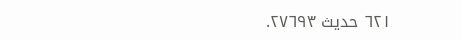٦٢١ حديث ٢٧٦٩٣.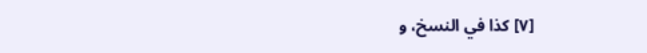[٧] كذا في النسخ، و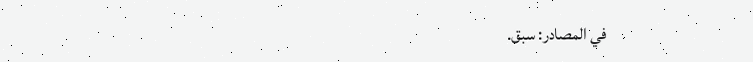في المصادر: سبق.